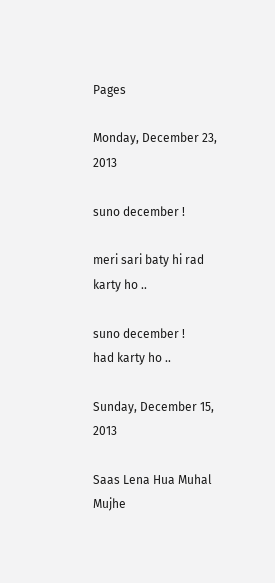Pages

Monday, December 23, 2013

suno december !

meri sari baty hi rad karty ho ..

suno december !
had karty ho ..

Sunday, December 15, 2013

Saas Lena Hua Muhal Mujhe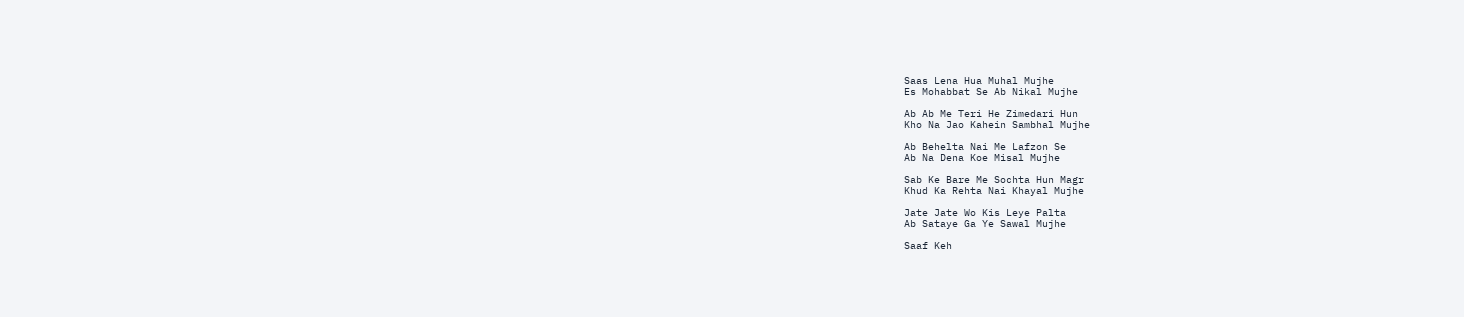Saas Lena Hua Muhal Mujhe
Es Mohabbat Se Ab Nikal Mujhe

Ab Ab Me Teri He Zimedari Hun
Kho Na Jao Kahein Sambhal Mujhe

Ab Behelta Nai Me Lafzon Se
Ab Na Dena Koe Misal Mujhe

Sab Ke Bare Me Sochta Hun Magr
Khud Ka Rehta Nai Khayal Mujhe

Jate Jate Wo Kis Leye Palta
Ab Sataye Ga Ye Sawal Mujhe

Saaf Keh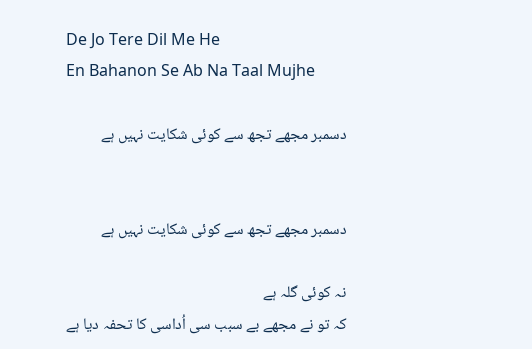De Jo Tere Dil Me He
En Bahanon Se Ab Na Taal Mujhe

دسمبر مجھے تجھ سے کوئی شکایت نہیں ہے


دسمبر مجھے تجھ سے کوئی شکایت نہیں ہے

نہ کوئی گلہ ہے
کہ تو نے مجھے بے سبب سی اُداسی کا تحفہ دیا ہے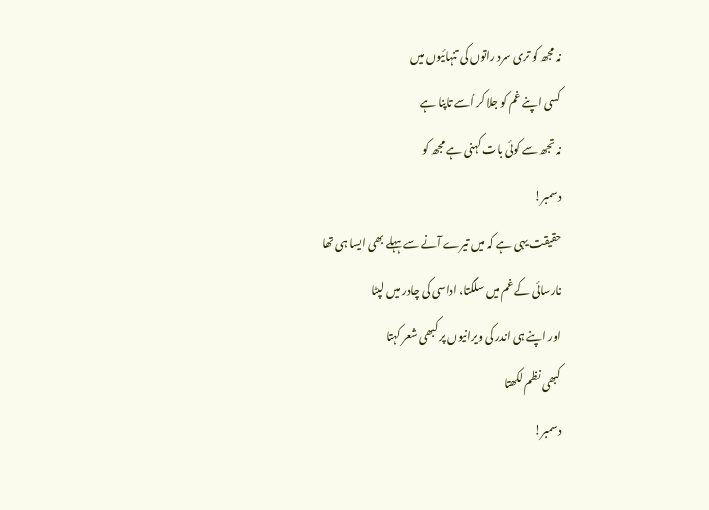نہ مجھ کو تری سرد راتوں کی تنہائیوں میں
کسی اپنے غم کو جلا کر اُسے تاپنا ہے
نہ تجھ سے کوئی بات کہنی ہے مجھ کو
دسمبر!
حقیقت یہی ہے کہ میں تیرے آنے سے ہہلے بھی ایسا ہی تھا
نارسائی کے غم میں سلگتا، اداسی کی چادر میں لپٹا
اور اپنے ہی اندر کی ویرانیوں پر کبھی شعر کہتا
کبھی نظم لکھتا
دسمبر!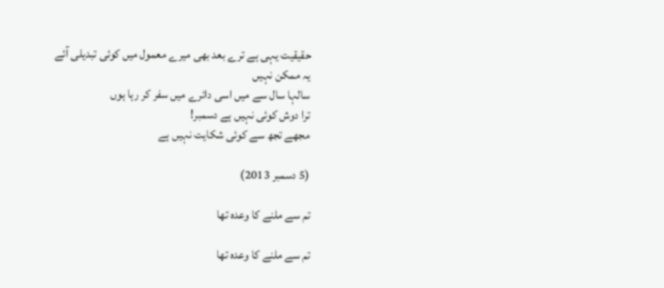حقیقیت یہی ہے ترے بعد بھی میرے معمول میں کوئی تبدیلی آئے
یہ ممکن نہیں
سالہا سال سے میں اسی دائرے میں سفر کر رہا ہوں
ترا دوش کوئی نہیں ہے دسمبر!
مجھے تجھ سے کوئی شکایت نہیں ہے

(5 دسمبر 2013)

تم سے ملنے کا وعدہ تھا

تم سے ملنے کا وعدہ تھا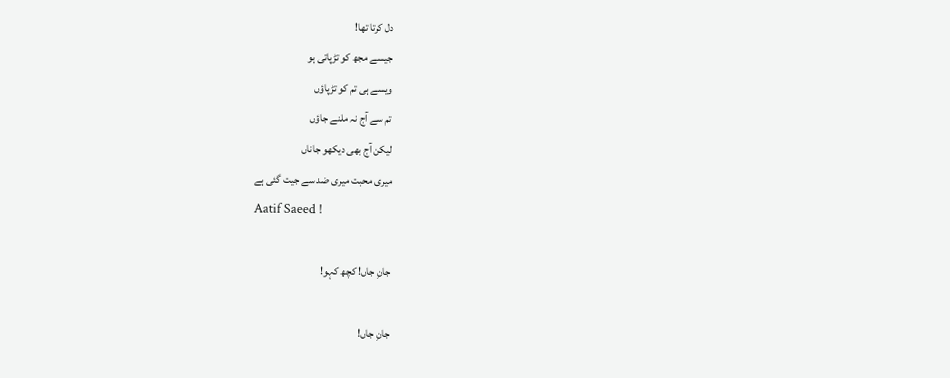دل کرتا تھا!
جیسے مجھ کو تڑپاتی ہو
ویسے ہی تم کو تڑپاؤں
تم سے آج نہ ملنے جاؤں
لیکن آج بھی دیکھو جاناں
میری محبت میری ضد سے جیت گئی ہے
Aatif Saeed !

جانِ جاں! کچھ کہو!

جانِ جاں!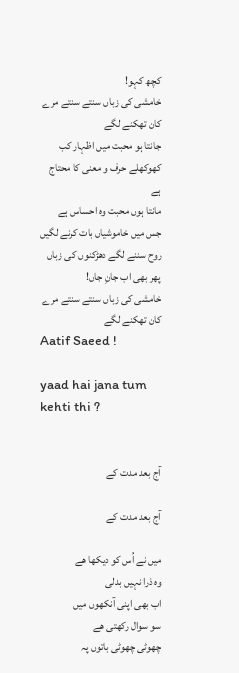کچھ کہو!
خامشی کی زباں سنتے سنتے مرے کان تھکنے لگے
جانتا ہو محبت میں اظہار کب
کھوکھلے حرف و معنی کا محتاج ہے
مانتا ہوں محبت وہ احساس ہے
جس میں خاموشیاں بات کرنے لگیں
روح سننے لگے دھڑکنوں کی زباں
پھر بھی اب جانِ جاں!
خامشی کی زباں سنتے سنتے مرے کان تھکنے لگے
Aatif Saeed !

yaad hai jana tum kehti thi ?


آج بعد مدت کے

آج بعد مدت کے

میں نے اُس کو دیکھا ھے
وہ ذرا نہیں بدلی
اب بھی اپنی آنکھوں میں
سو سوال رکھتی ھے
چھوٹی چھوٹی باتوں پہ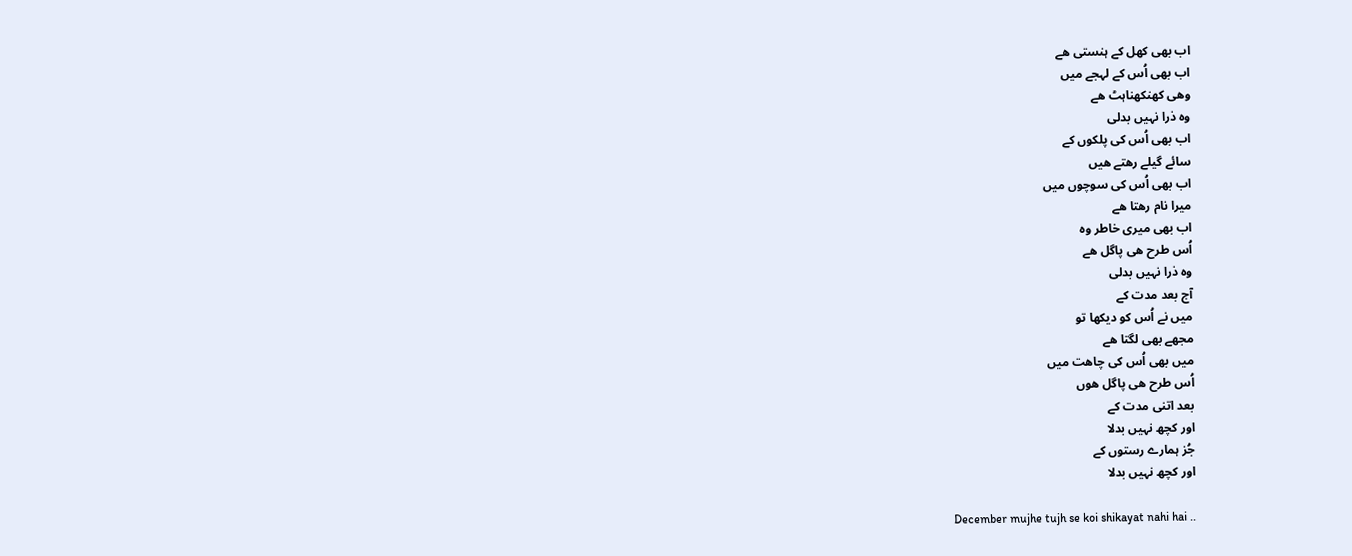اب بھی کھل کے ہنستی ھے
اب بھی اُس کے لہجے میں
وھی کھنکھناہٹ ھے
وہ ذرا نہیں بدلی
اب بھی اُس کی پلکوں کے
سائے گیلے رھتے ھیں
اب بھی اُس کی سوچوں میں
میرا نام رھتا ھے
اب بھی میری خاطر وہ
اُس طرح ھی پاگل ھے
وہ ذرا نہیں بدلی
آج بعد مدت کے
میں نے اُس کو دیکھا تو
مجھے بھی لگتا ھے
میں بھی اُس کی چاھت میں
اُس طرح ھی پاگل ھوں
بعد اتنی مدت کے
اور کچھ نہیں بدلا
جُز ہمارے رستوں کے
اور کچھ نہیں بدلا

December mujhe tujh se koi shikayat nahi hai ..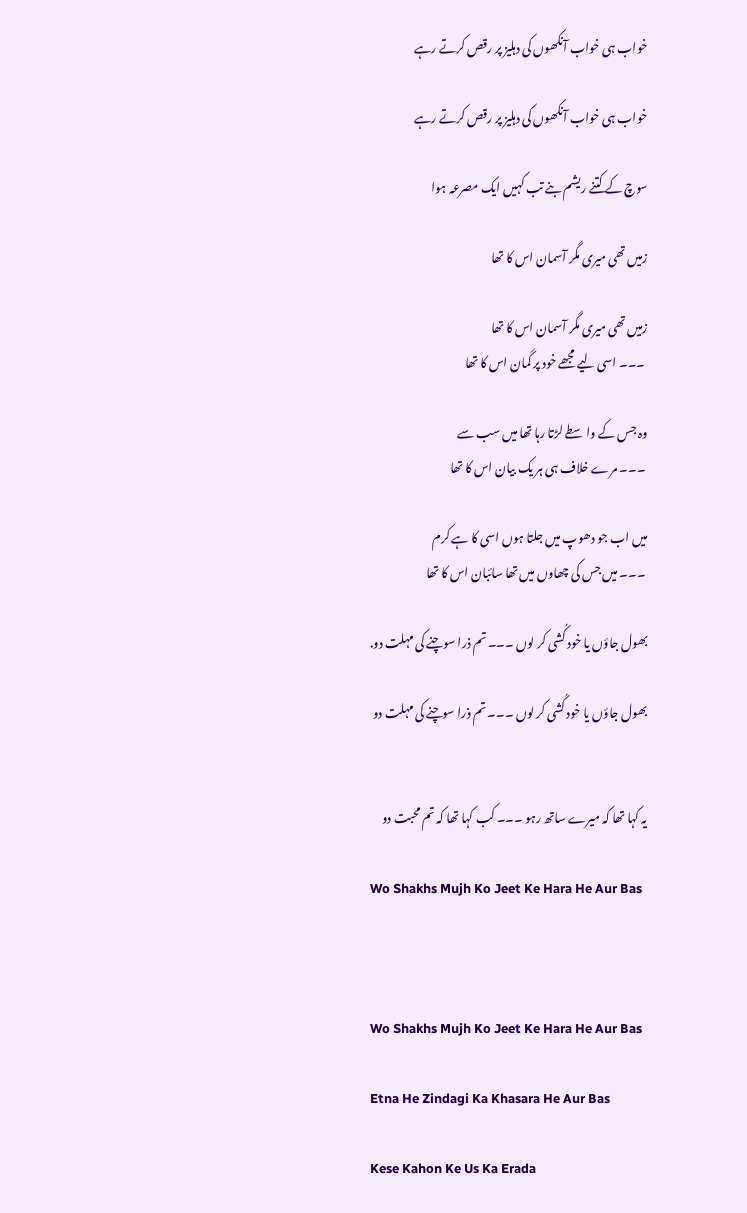خواب ہی خواب آنکھوں کی دہلیز پر رقص کرتے رہے

خواب ہی خواب آنکھوں کی دہلیز پر رقص کرتے رہے

سوچ کے کتنے ریشم بنے تب کہیں ایک مصرعہ ہوا

زمیں تھی میری مگر آسمان اس کا تھا

زمیں تھی میری مگر آسمان اس کا تھا
 ۔۔۔ اسی لیے مجھے خود پر گمان اس کا تھا

وہ جس کے واسطے لڑتا رہا تھا میں سب سے
 ۔۔۔ مرے خلاف ہی ہر یک بیان اس کا تھا

میں اب جو دھوپ میں جلتا ہوں اسی کا ہے کرم
 ۔۔۔ میں جس کی چھاوں میں تھا سائبان اس کا تھا

بھول جاؤں یا خود کُشی کر لوں ۔۔۔ تم ذرا سوچنے کی مہلت دو.

بھول جاؤں یا خود کُشی کر لوں ۔۔۔ تم ذرا سوچنے کی مہلت دو


یہ کہا تھا کہ میرے ساتھ رہو ۔۔۔ کب کہا تھا کہ تم محبت دو

Wo Shakhs Mujh Ko Jeet Ke Hara He Aur Bas



Wo Shakhs Mujh Ko Jeet Ke Hara He Aur Bas

Etna He Zindagi Ka Khasara He Aur Bas

Kese Kahon Ke Us Ka Erada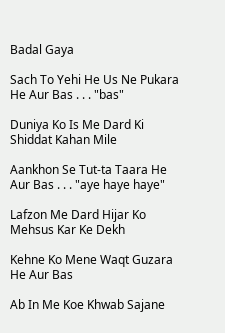Badal Gaya

Sach To Yehi He Us Ne Pukara He Aur Bas . . . "bas"

Duniya Ko Is Me Dard Ki Shiddat Kahan Mile

Aankhon Se Tut-ta Taara He Aur Bas . . . "aye haye haye"

Lafzon Me Dard Hijar Ko Mehsus Kar Ke Dekh

Kehne Ko Mene Waqt Guzara He Aur Bas

Ab In Me Koe Khwab Sajane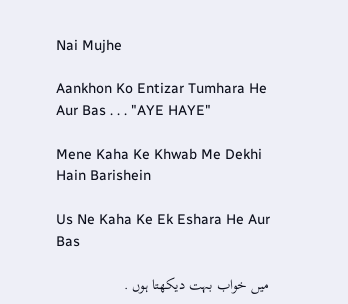Nai Mujhe

Aankhon Ko Entizar Tumhara He Aur Bas . . . "AYE HAYE"

Mene Kaha Ke Khwab Me Dekhi Hain Barishein

Us Ne Kaha Ke Ek Eshara He Aur Bas

میں خواب بہت دیکھتا ہوں .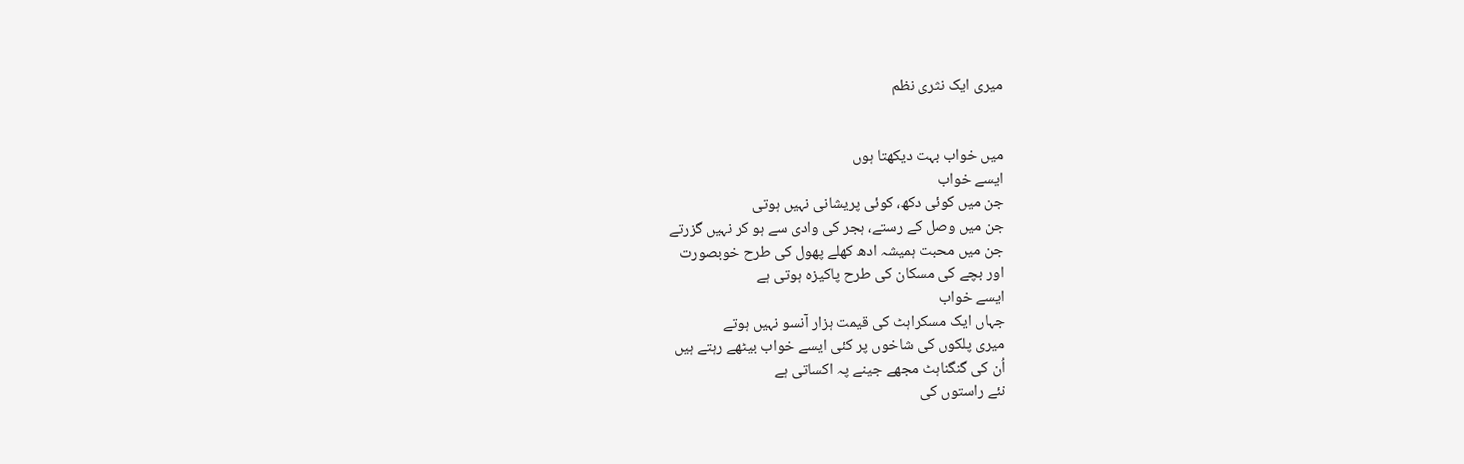میری ایک نثری نظم


میں خواب بہت دیکھتا ہوں
ایسے خواب
جن میں کوئی دکھ، کوئی پریشانی نہیں ہوتی
جن میں وصل کے رستے، ہجر کی وادی سے ہو کر نہیں گزرتے
جن میں محبت ہمیشہ ادھ کھلے پھول کی طرح خوبصورت
اور بچے کی مسکان کی طرح پاکیزہ ہوتی ہے
ایسے خواب
جہاں ایک مسکراہٹ کی قیمت ہزار آنسو نہیں ہوتے
میری پلکوں کی شاخوں پر کئی ایسے خواب بیٹھے رہتے ہیں
اُن کی گنگناہٹ مجھے جینے پہ اکساتی ہے
نئے راستوں کی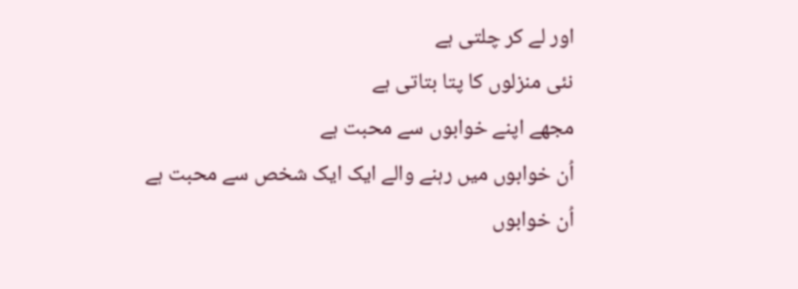اور لے کر چلتی ہے
نئی منزلوں کا پتا بتاتی ہے
مجھے اپنے خوابوں سے محبت ہے
اُن خوابوں میں رہنے والے ایک ایک شخص سے محبت ہے
اُن خوابوں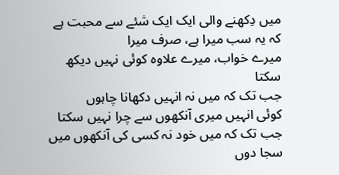میں دِکھنے والی ایک ایک شئے سے محبت ہے
کہ یہ سب میرا ہے، صرف میرا
میرے خواب، میرے علاوہ کوئی نہیں دیکھ سکتا
جب تک کہ میں نہ انہیں دکھانا چاہوں
کوئی انہیں میری آنکھوں سے چرا نہیں سکتا
جب تک کہ میں خود نہ کسی کی آنکھوں میں سجا دوں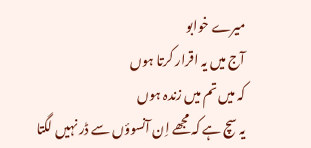میرے خوابو
آج میں یہ اقرار کرتا ہوں
کہ میں تم میں زندہ ہوں
یہ سچ ہے کہ مجھے اِن آنسوؤں سے ڈر نہیں لگتا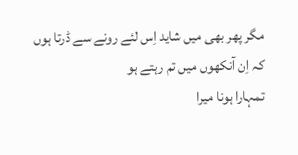مگر پھر بھی میں شاید اِس لئے رونے سے ڈرتا ہوں
کہ اِن آنکھوں میں تم رہتے ہو
تمہارا ہونا میرا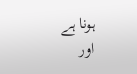ہونا ہے
اور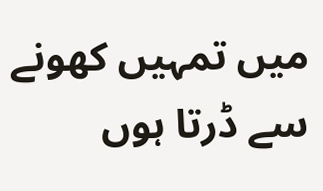میں تمہیں کھونے سے ڈرتا ہوں